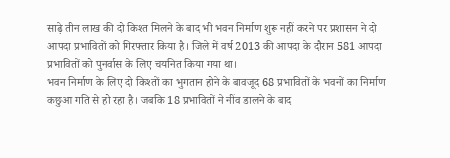साढ़े तीन लाख की दो किश्त मिलने के बाद भी भवन निर्माण शुरू नहीं करने पर प्रशासन ने दो आपदा प्रभावितों को गिरफ्तार किया है। जिले में वर्ष 2013 की आपदा के दौरान 581 आपदा प्रभावितों को पुनर्वास के लिए चयनित किया गया था।
भवन निर्माण के लिए दो किश्तों का भुगतान होने के बावजूद 68 प्रभावितों के भवनों का निर्माण कछुआ गति से हो रहा है। जबकि 18 प्रभावितों ने नींव डालने के बाद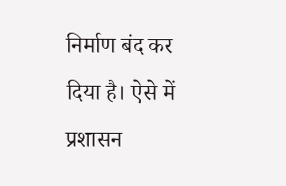निर्माण बंद कर दिया है। ऐसे में प्रशासन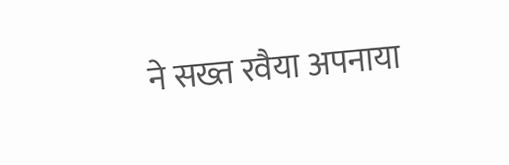ने सख्त रवैया अपनाया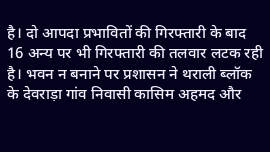है। दो आपदा प्रभावितों की गिरफ्तारी के बाद 16 अन्य पर भी गिरफ्तारी की तलवार लटक रही है। भवन न बनाने पर प्रशासन ने थराली ब्लॉक के देवराड़ा गांव निवासी कासिम अहमद और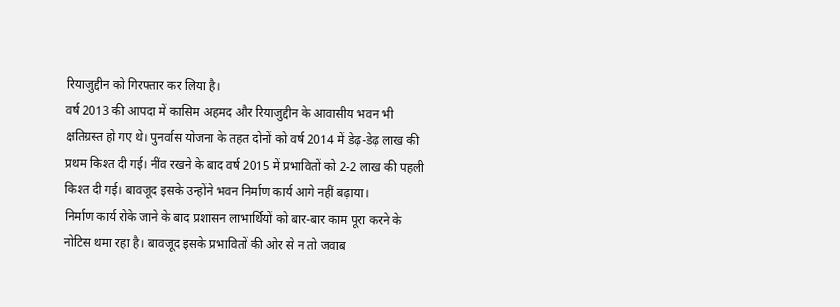रियाजुद्दीन को गिरफ्तार कर लिया है।
वर्ष 2013 की आपदा में कासिम अहमद और रियाजुद्दीन के आवासीय भवन भी क्षतिग्रस्त हो गए थे। पुनर्वास योजना के तहत दोनों को वर्ष 2014 में डेढ़-डेढ़ लाख की प्रथम किश्त दी गई। नींव रखने के बाद वर्ष 2015 में प्रभावितों को 2-2 लाख की पहली किश्त दी गई। बावजूद इसके उन्होंने भवन निर्माण कार्य आगे नहीं बढ़ाया।
निर्माण कार्य रोके जाने के बाद प्रशासन लाभार्थियों को बार-बार काम पूरा करने के नोटिस थमा रहा है। बावजूद इसके प्रभावितों की ओर से न तो जवाब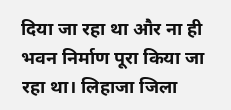दिया जा रहा था और ना ही भवन निर्माण पूरा किया जा रहा था। लिहाजा जिला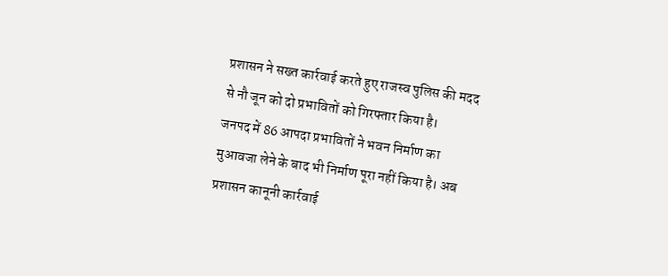प्रशासन ने सख्त कार्रवाई करते हुए राजस्व पुलिस की मदद से नौ जून को दो प्रभावितों को गिरफ्तार किया है।
जनपद में 86 आपदा प्रभावितों ने भवन निर्माण का मुआवजा लेने के बाद भी निर्माण पूरा नहीं किया है। अब प्रशासन कानूनी कार्रवाई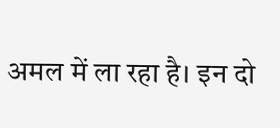अमल में ला रहा है। इन दो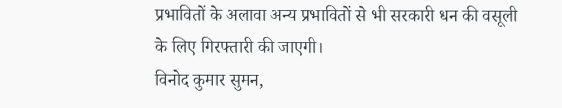प्रभावितों के अलावा अन्य प्रभावितों से भी सरकारी धन की वसूली के लिए गिरफ्तारी की जाएगी।
विनोद कुमार सुमन,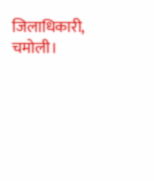जिलाधिकारी, चमोली।